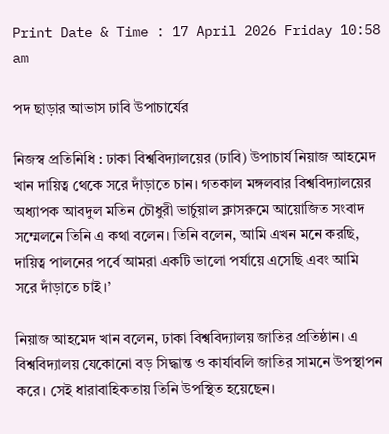Print Date & Time : 17 April 2026 Friday 10:58 am

পদ ছাড়ার আভাস ঢাবি উপাচার্যের

নিজস্ব প্রতিনিধি : ঢাকা বিশ্ববিদ্যালয়ের (ঢাবি) উপাচার্য নিয়াজ আহমেদ খান দায়িত্ব থেকে সরে দাঁড়াতে চান। গতকাল মঙ্গলবার বিশ্ববিদ্যালয়ের অধ্যাপক আবদুল মতিন চৌধুরী ভার্চুয়াল ক্লাসরুমে আয়োজিত সংবাদ সম্মেলনে তিনি এ কথা বলেন। তিনি বলেন, আমি এখন মনে করছি, দায়িত্ব পালনের পর্বে আমরা একটি ভালো পর্যায়ে এসেছি এবং আমি সরে দাঁড়াতে চাই।’

নিয়াজ আহমেদ খান বলেন, ঢাকা বিশ্ববিদ্যালয় জাতির প্রতিষ্ঠান। এ বিশ্ববিদ্যালয় যেকোনো বড় সিদ্ধান্ত ও কার্যাবলি জাতির সামনে উপস্থাপন করে। সেই ধারাবাহিকতায় তিনি উপস্থিত হয়েছেন।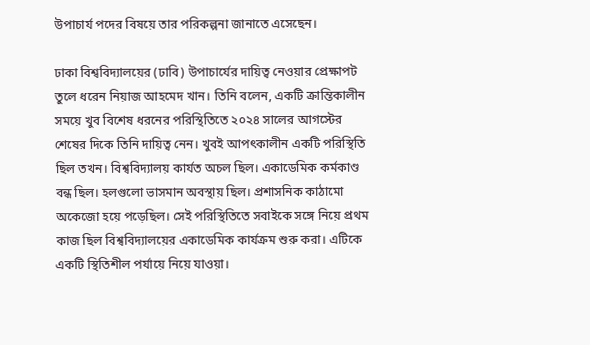উপাচার্য পদের বিষয়ে তার পরিকল্পনা জানাতে এসেছেন।

ঢাকা বিশ্ববিদ্যালয়ের (ঢাবি) উপাচার্যের দায়িত্ব নেওয়ার প্রেক্ষাপট তুলে ধরেন নিয়াজ আহমেদ খান। তিনি বলেন, একটি ক্রান্তিকালীন সময়ে খুব বিশেষ ধরনের পরিস্থিতিতে ২০২৪ সালের আগস্টের শেষের দিকে তিনি দায়িত্ব নেন। খুবই আপৎকালীন একটি পরিস্থিতি ছিল তখন। বিশ্ববিদ্যালয় কার্যত অচল ছিল। একাডেমিক কর্মকাণ্ড বন্ধ ছিল। হলগুলো ভাসমান অবস্থায় ছিল। প্রশাসনিক কাঠামো অকেজো হয়ে পড়েছিল। সেই পরিস্থিতিতে সবাইকে সঙ্গে নিয়ে প্রথম কাজ ছিল বিশ্ববিদ্যালয়ের একাডেমিক কার্যক্রম শুরু করা। এটিকে একটি স্থিতিশীল পর্যায়ে নিয়ে যাওয়া।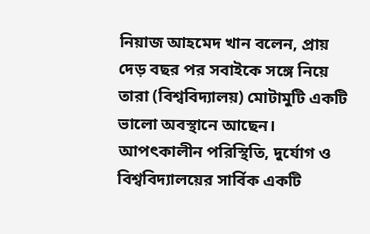নিয়াজ আহমেদ খান বলেন, প্রায় দেড় বছর পর সবাইকে সঙ্গে নিয়ে তারা (বিশ্ববিদ্যালয়) মোটামুটি একটি ভালো অবস্থানে আছেন। আপৎকালীন পরিস্থিতি, দুর্যোগ ও বিশ্ববিদ্যালয়ের সার্বিক একটি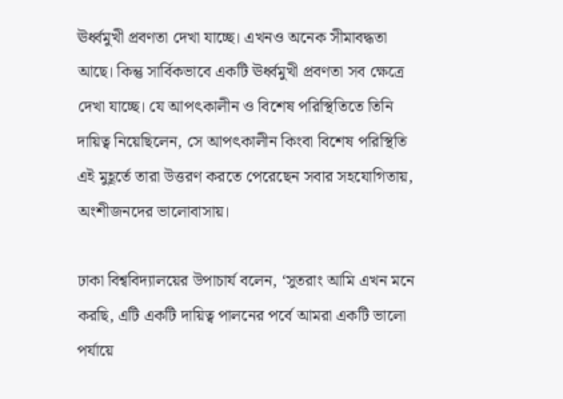ঊর্ধ্বমুখী প্রবণতা দেখা যাচ্ছে। এখনও অনেক সীমাবদ্ধতা আছে। কিন্তু সার্বিকভাবে একটি ঊর্ধ্বমুখী প্রবণতা সব ক্ষেত্রে দেখা যাচ্ছে। যে আপৎকালীন ও বিশেষ পরিস্থিতিতে তিনি দায়িত্ব নিয়েছিলেন, সে আপৎকালীন কিংবা বিশেষ পরিস্থিতি এই মুহূর্তে তারা উত্তরণ করতে পেরেছেন সবার সহযোগিতায়, অংশীজনদের ভালোবাসায়।

ঢাকা বিশ্ববিদ্যালয়ের উপাচার্য বলেন, ‘সুতরাং আমি এখন মনে করছি, এটি একটি দায়িত্ব পালনের পর্বে আমরা একটি ভালো পর্যায়ে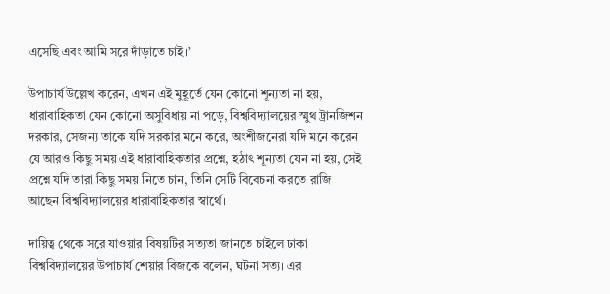এসেছি এবং আমি সরে দাঁড়াতে চাই।’

উপাচার্য উল্লেখ করেন, এখন এই মুহূর্তে যেন কোনো শূন্যতা না হয়, ধারাবাহিকতা যেন কোনো অসুবিধায় না পড়ে, বিশ্ববিদ্যালয়ের স্মুথ ট্রানজিশন দরকার, সেজন্য তাকে যদি সরকার মনে করে, অংশীজনেরা যদি মনে করেন যে আরও কিছু সময় এই ধারাবাহিকতার প্রশ্নে, হঠাৎ শূন্যতা যেন না হয়, সেই প্রশ্নে যদি তারা কিছু সময় নিতে চান, তিনি সেটি বিবেচনা করতে রাজি আছেন বিশ্ববিদ্যালয়ের ধারাবাহিকতার স্বার্থে।

দায়িত্ব থেকে সরে যাওয়ার বিষয়টির সত্যতা জানতে চাইলে ঢাকা বিশ্ববিদ্যালয়ের উপাচার্য শেয়ার বিজকে বলেন, ঘটনা সত্য। এর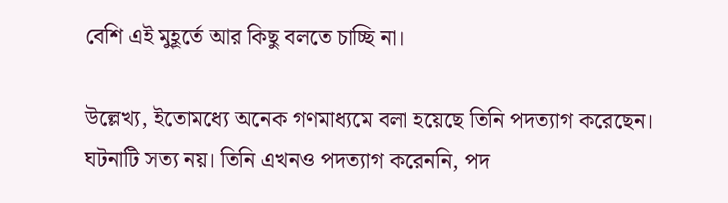বেশি এই মুহূর্তে আর কিছু বলতে চাচ্ছি না।

উল্লেখ্য, ইতোমধ্যে অনেক গণমাধ্যমে বলা হয়েছে তিনি পদত্যাগ করেছেন। ঘটনাটি সত্য নয়। তিনি এখনও পদত্যাগ করেননি, পদ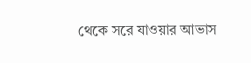থেকে সরে যাওয়ার আভাস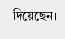দিয়েছেন।